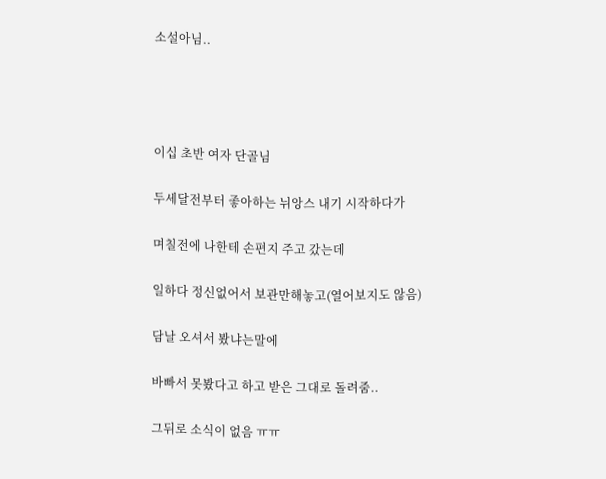소설아님..




이십 초반 여자 단골님

두세달전부터 좋아하는 뉘앙스 내기 시작하다가

며칠전에 나한테 손편지 주고 갔는데

일하다 정신없어서 보관만해놓고(열어보지도 않음)

담날 오셔서 봤냐는말에

바빠서 못봤다고 하고 받은 그대로 돌려줌..

그뒤로 소식이 없음 ㅠㅠ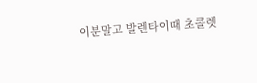이분말고 발렌타이때 초콜렛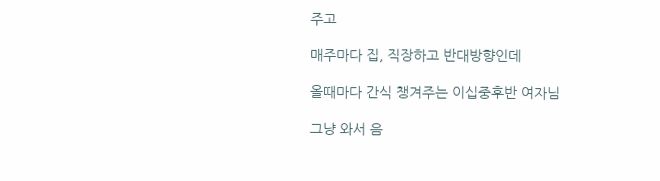주고

매주마다 집, 직장하고 반대방향인데

올때마다 간식 챙겨주는 이십중후반 여자님

그냥 와서 음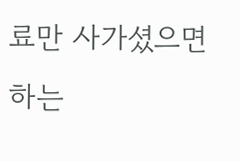료만 사가셨으면 하는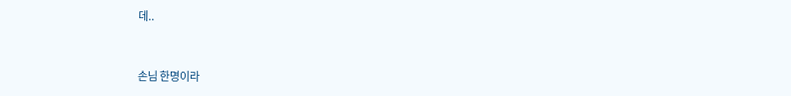데..



손님 한명이라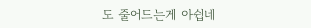도 줄어드는게 아쉽네